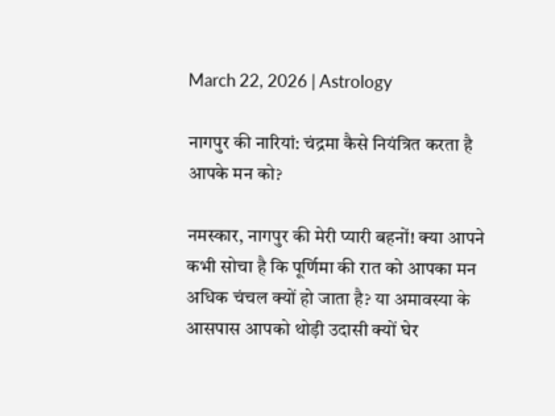March 22, 2026 | Astrology

नागपुर की नारियां: चंद्रमा कैसे नियंत्रित करता है आपके मन को?

नमस्कार, नागपुर की मेरी प्यारी बहनों! क्या आपने कभी सोचा है कि पूर्णिमा की रात को आपका मन अधिक चंचल क्यों हो जाता है? या अमावस्या के आसपास आपको थोड़ी उदासी क्यों घेर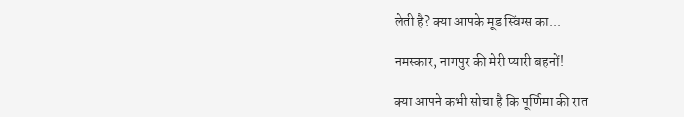लेती है? क्या आपके मूड स्विंग्स का...

नमस्कार, नागपुर की मेरी प्यारी बहनों!

क्या आपने कभी सोचा है कि पूर्णिमा की रात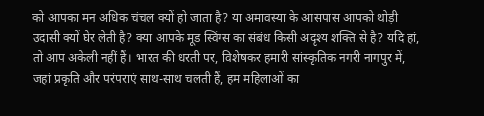को आपका मन अधिक चंचल क्यों हो जाता है? या अमावस्या के आसपास आपको थोड़ी उदासी क्यों घेर लेती है? क्या आपके मूड स्विंग्स का संबंध किसी अदृश्य शक्ति से है? यदि हां, तो आप अकेली नहीं हैं। भारत की धरती पर, विशेषकर हमारी सांस्कृतिक नगरी नागपुर में, जहां प्रकृति और परंपराएं साथ-साथ चलती हैं, हम महिलाओं का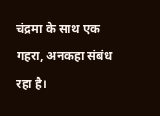चंद्रमा के साथ एक गहरा, अनकहा संबंध रहा है।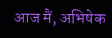आज मैं, अभिषेक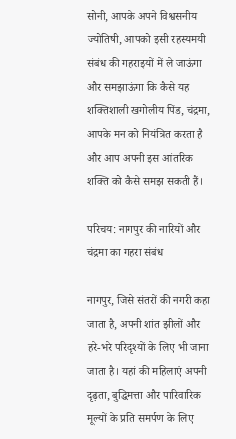सोनी, आपके अपने विश्वसनीय ज्योतिषी, आपको इसी रहस्यमयी संबंध की गहराइयों में ले जाऊंगा और समझाऊंगा कि कैसे यह शक्तिशाली खगोलीय पिंड, चंद्रमा, आपके मन को नियंत्रित करता है और आप अपनी इस आंतरिक शक्ति को कैसे समझ सकती हैं।

परिचय: नागपुर की नारियों और चंद्रमा का गहरा संबंध

नागपुर, जिसे संतरों की नगरी कहा जाता है, अपनी शांत झीलों और हरे-भरे परिदृश्यों के लिए भी जाना जाता है। यहां की महिलाएं अपनी दृढ़ता, बुद्धिमत्ता और पारिवारिक मूल्यों के प्रति समर्पण के लिए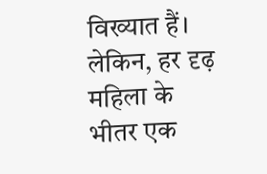विख्यात हैं। लेकिन, हर दृढ़ महिला के भीतर एक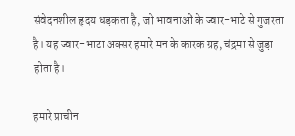संवेदनशील हृदय धड़कता है, जो भावनाओं के ज्वार-भाटे से गुजरता है। यह ज्वार-भाटा अक्सर हमारे मन के कारक ग्रह, चंद्रमा से जुड़ा होता है।

हमारे प्राचीन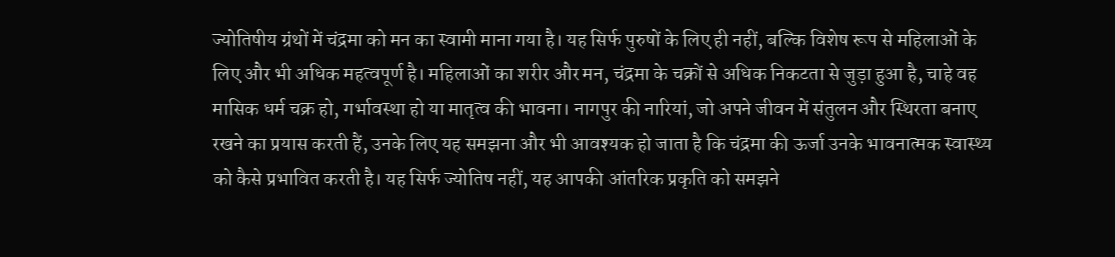ज्योतिषीय ग्रंथों में चंद्रमा को मन का स्वामी माना गया है। यह सिर्फ पुरुषों के लिए ही नहीं, बल्कि विशेष रूप से महिलाओं के लिए और भी अधिक महत्वपूर्ण है। महिलाओं का शरीर और मन, चंद्रमा के चक्रों से अधिक निकटता से जुड़ा हुआ है, चाहे वह मासिक धर्म चक्र हो, गर्भावस्था हो या मातृत्व की भावना। नागपुर की नारियां, जो अपने जीवन में संतुलन और स्थिरता बनाए रखने का प्रयास करती हैं, उनके लिए यह समझना और भी आवश्यक हो जाता है कि चंद्रमा की ऊर्जा उनके भावनात्मक स्वास्थ्य को कैसे प्रभावित करती है। यह सिर्फ ज्योतिष नहीं, यह आपकी आंतरिक प्रकृति को समझने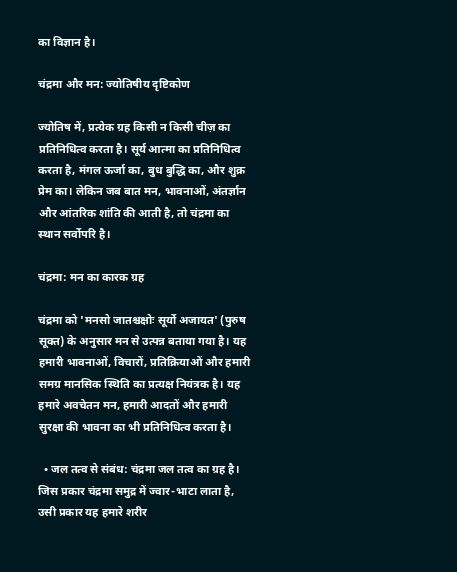का विज्ञान है।

चंद्रमा और मन: ज्योतिषीय दृष्टिकोण

ज्योतिष में, प्रत्येक ग्रह किसी न किसी चीज़ का प्रतिनिधित्व करता है। सूर्य आत्मा का प्रतिनिधित्व करता है, मंगल ऊर्जा का, बुध बुद्धि का, और शुक्र प्रेम का। लेकिन जब बात मन, भावनाओं, अंतर्ज्ञान और आंतरिक शांति की आती है, तो चंद्रमा का स्थान सर्वोपरि है।

चंद्रमा: मन का कारक ग्रह

चंद्रमा को 'मनसो जातश्चक्षोः सूर्यो अजायत' (पुरुष सूक्त) के अनुसार मन से उत्पन्न बताया गया है। यह हमारी भावनाओं, विचारों, प्रतिक्रियाओं और हमारी समग्र मानसिक स्थिति का प्रत्यक्ष नियंत्रक है। यह हमारे अवचेतन मन, हमारी आदतों और हमारी सुरक्षा की भावना का भी प्रतिनिधित्व करता है।

  • जल तत्व से संबंध: चंद्रमा जल तत्व का ग्रह है। जिस प्रकार चंद्रमा समुद्र में ज्वार-भाटा लाता है, उसी प्रकार यह हमारे शरीर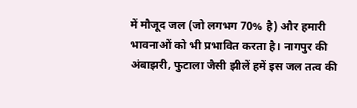में मौजूद जल (जो लगभग 70% है) और हमारी भावनाओं को भी प्रभावित करता है। नागपुर की अंबाझरी, फुटाला जैसी झीलें हमें इस जल तत्व की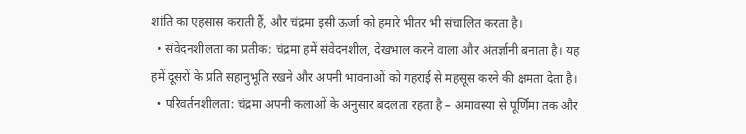शांति का एहसास कराती हैं, और चंद्रमा इसी ऊर्जा को हमारे भीतर भी संचालित करता है।
  • संवेदनशीलता का प्रतीक: चंद्रमा हमें संवेदनशील, देखभाल करने वाला और अंतर्ज्ञानी बनाता है। यह हमें दूसरों के प्रति सहानुभूति रखने और अपनी भावनाओं को गहराई से महसूस करने की क्षमता देता है।
  • परिवर्तनशीलता: चंद्रमा अपनी कलाओं के अनुसार बदलता रहता है – अमावस्या से पूर्णिमा तक और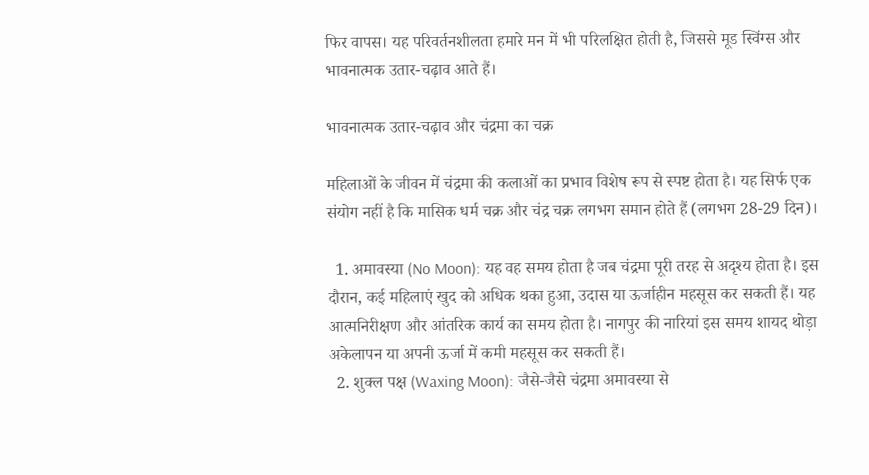फिर वापस। यह परिवर्तनशीलता हमारे मन में भी परिलक्षित होती है, जिससे मूड स्विंग्स और भावनात्मक उतार-चढ़ाव आते हैं।

भावनात्मक उतार-चढ़ाव और चंद्रमा का चक्र

महिलाओं के जीवन में चंद्रमा की कलाओं का प्रभाव विशेष रूप से स्पष्ट होता है। यह सिर्फ एक संयोग नहीं है कि मासिक धर्म चक्र और चंद्र चक्र लगभग समान होते हैं (लगभग 28-29 दिन)।

  1. अमावस्या (No Moon): यह वह समय होता है जब चंद्रमा पूरी तरह से अदृश्य होता है। इस दौरान, कई महिलाएं खुद को अधिक थका हुआ, उदास या ऊर्जाहीन महसूस कर सकती हैं। यह आत्मनिरीक्षण और आंतरिक कार्य का समय होता है। नागपुर की नारियां इस समय शायद थोड़ा अकेलापन या अपनी ऊर्जा में कमी महसूस कर सकती हैं।
  2. शुक्ल पक्ष (Waxing Moon): जैसे-जैसे चंद्रमा अमावस्या से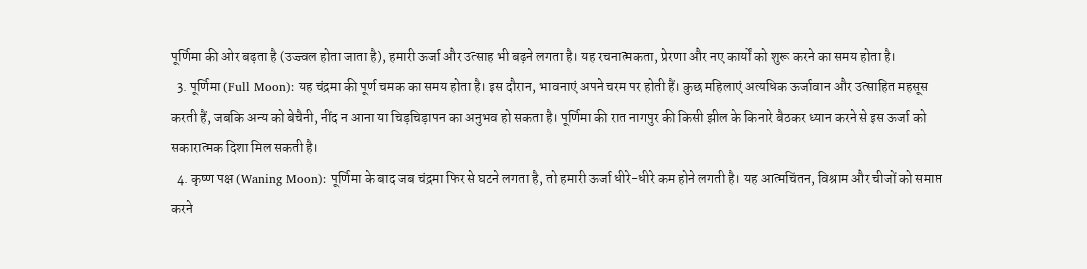पूर्णिमा की ओर बढ़ता है (उज्ज्वल होता जाता है), हमारी ऊर्जा और उत्साह भी बढ़ने लगता है। यह रचनात्मकता, प्रेरणा और नए कार्यों को शुरू करने का समय होता है।
  3. पूर्णिमा (Full Moon): यह चंद्रमा की पूर्ण चमक का समय होता है। इस दौरान, भावनाएं अपने चरम पर होती हैं। कुछ महिलाएं अत्यधिक ऊर्जावान और उत्साहित महसूस करती हैं, जबकि अन्य को बेचैनी, नींद न आना या चिड़चिड़ापन का अनुभव हो सकता है। पूर्णिमा की रात नागपुर की किसी झील के किनारे बैठकर ध्यान करने से इस ऊर्जा को सकारात्मक दिशा मिल सकती है।
  4. कृष्ण पक्ष (Waning Moon): पूर्णिमा के बाद जब चंद्रमा फिर से घटने लगता है, तो हमारी ऊर्जा धीरे-धीरे कम होने लगती है। यह आत्मचिंतन, विश्राम और चीजों को समाप्त करने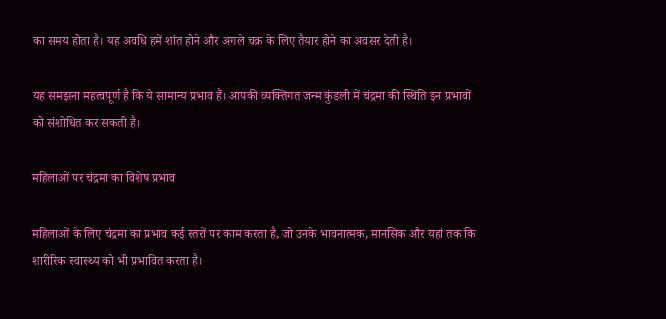का समय होता है। यह अवधि हमें शांत होने और अगले चक्र के लिए तैयार होने का अवसर देती है।

यह समझना महत्वपूर्ण है कि ये सामान्य प्रभाव हैं। आपकी व्यक्तिगत जन्म कुंडली में चंद्रमा की स्थिति इन प्रभावों को संशोधित कर सकती है।

महिलाओं पर चंद्रमा का विशेष प्रभाव

महिलाओं के लिए चंद्रमा का प्रभाव कई स्तरों पर काम करता है, जो उनके भावनात्मक, मानसिक और यहां तक कि शारीरिक स्वास्थ्य को भी प्रभावित करता है।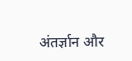अंतर्ज्ञान और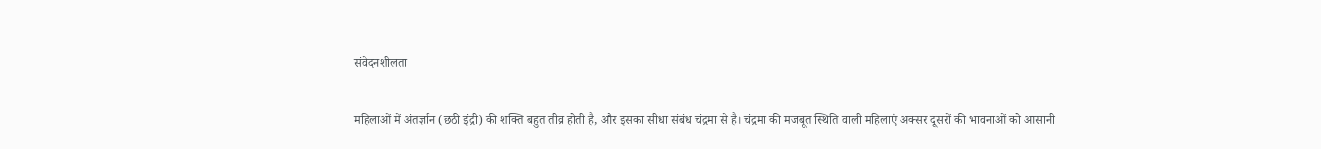संवेदनशीलता

महिलाओं में अंतर्ज्ञान (छठी इंद्री) की शक्ति बहुत तीव्र होती है, और इसका सीधा संबंध चंद्रमा से है। चंद्रमा की मजबूत स्थिति वाली महिलाएं अक्सर दूसरों की भावनाओं को आसानी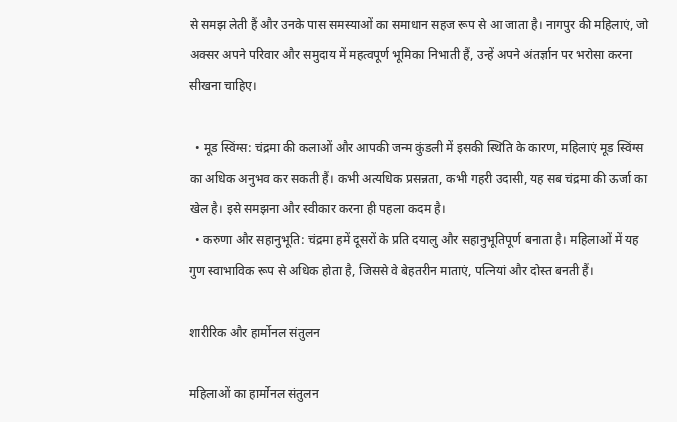से समझ लेती हैं और उनके पास समस्याओं का समाधान सहज रूप से आ जाता है। नागपुर की महिलाएं, जो अक्सर अपने परिवार और समुदाय में महत्वपूर्ण भूमिका निभाती हैं, उन्हें अपने अंतर्ज्ञान पर भरोसा करना सीखना चाहिए।

  • मूड स्विंग्स: चंद्रमा की कलाओं और आपकी जन्म कुंडली में इसकी स्थिति के कारण, महिलाएं मूड स्विंग्स का अधिक अनुभव कर सकती हैं। कभी अत्यधिक प्रसन्नता, कभी गहरी उदासी, यह सब चंद्रमा की ऊर्जा का खेल है। इसे समझना और स्वीकार करना ही पहला कदम है।
  • करुणा और सहानुभूति: चंद्रमा हमें दूसरों के प्रति दयालु और सहानुभूतिपूर्ण बनाता है। महिलाओं में यह गुण स्वाभाविक रूप से अधिक होता है, जिससे वे बेहतरीन माताएं, पत्नियां और दोस्त बनती हैं।

शारीरिक और हार्मोनल संतुलन

महिलाओं का हार्मोनल संतुलन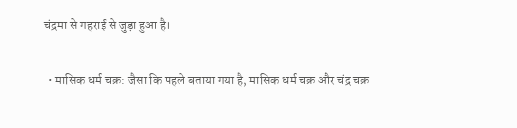चंद्रमा से गहराई से जुड़ा हुआ है।

  • मासिक धर्म चक्र: जैसा कि पहले बताया गया है, मासिक धर्म चक्र और चंद्र चक्र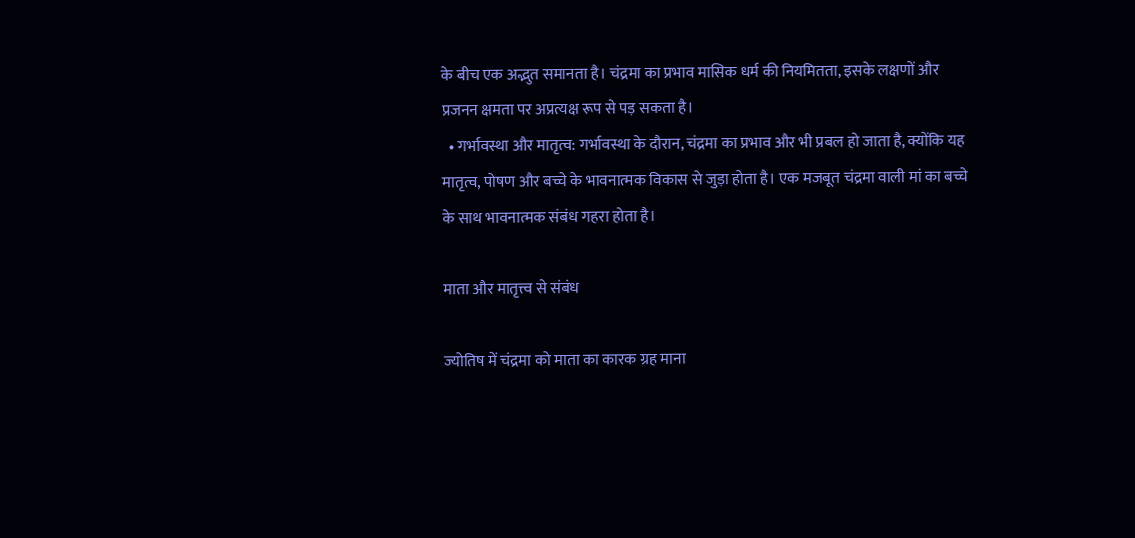के बीच एक अद्भुत समानता है। चंद्रमा का प्रभाव मासिक धर्म की नियमितता, इसके लक्षणों और प्रजनन क्षमता पर अप्रत्यक्ष रूप से पड़ सकता है।
  • गर्भावस्था और मातृत्व: गर्भावस्था के दौरान, चंद्रमा का प्रभाव और भी प्रबल हो जाता है, क्योंकि यह मातृत्व, पोषण और बच्चे के भावनात्मक विकास से जुड़ा होता है। एक मजबूत चंद्रमा वाली मां का बच्चे के साथ भावनात्मक संबंध गहरा होता है।

माता और मातृत्त्व से संबंध

ज्योतिष में चंद्रमा को माता का कारक ग्रह माना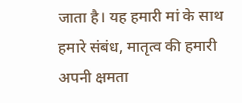जाता है। यह हमारी मां के साथ हमारे संबंध, मातृत्व की हमारी अपनी क्षमता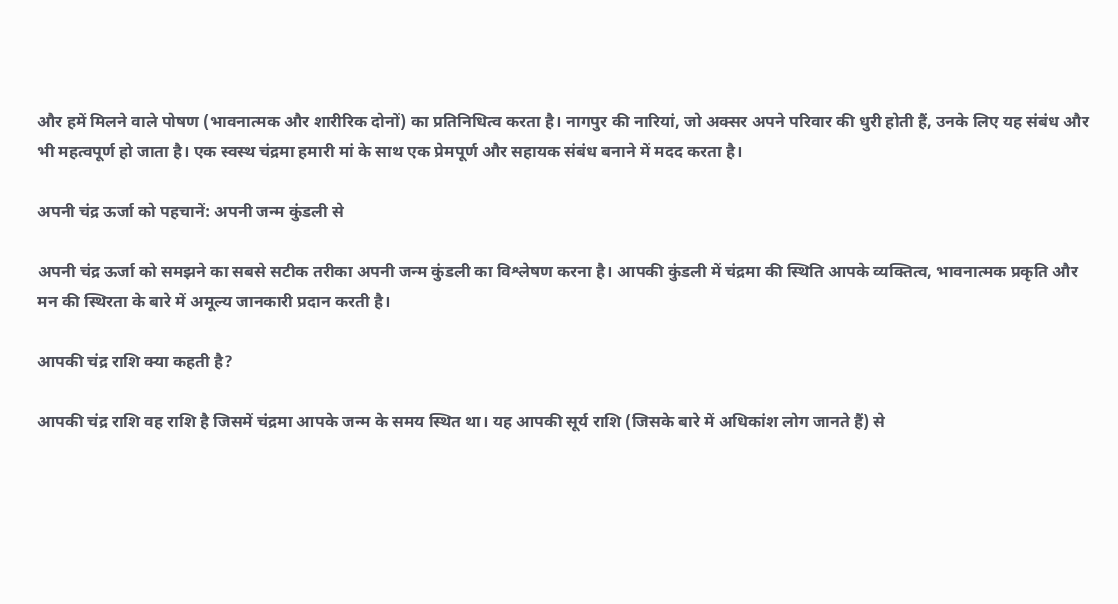और हमें मिलने वाले पोषण (भावनात्मक और शारीरिक दोनों) का प्रतिनिधित्व करता है। नागपुर की नारियां, जो अक्सर अपने परिवार की धुरी होती हैं, उनके लिए यह संबंध और भी महत्वपूर्ण हो जाता है। एक स्वस्थ चंद्रमा हमारी मां के साथ एक प्रेमपूर्ण और सहायक संबंध बनाने में मदद करता है।

अपनी चंद्र ऊर्जा को पहचानें: अपनी जन्म कुंडली से

अपनी चंद्र ऊर्जा को समझने का सबसे सटीक तरीका अपनी जन्म कुंडली का विश्लेषण करना है। आपकी कुंडली में चंद्रमा की स्थिति आपके व्यक्तित्व, भावनात्मक प्रकृति और मन की स्थिरता के बारे में अमूल्य जानकारी प्रदान करती है।

आपकी चंद्र राशि क्या कहती है?

आपकी चंद्र राशि वह राशि है जिसमें चंद्रमा आपके जन्म के समय स्थित था। यह आपकी सूर्य राशि (जिसके बारे में अधिकांश लोग जानते हैं) से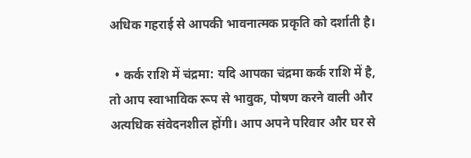अधिक गहराई से आपकी भावनात्मक प्रकृति को दर्शाती है।

  • कर्क राशि में चंद्रमा: यदि आपका चंद्रमा कर्क राशि में है, तो आप स्वाभाविक रूप से भावुक, पोषण करने वाली और अत्यधिक संवेदनशील होंगी। आप अपने परिवार और घर से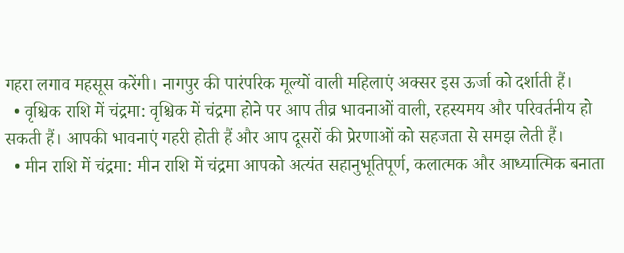गहरा लगाव महसूस करेंगी। नागपुर की पारंपरिक मूल्यों वाली महिलाएं अक्सर इस ऊर्जा को दर्शाती हैं।
  • वृश्चिक राशि में चंद्रमा: वृश्चिक में चंद्रमा होने पर आप तीव्र भावनाओं वाली, रहस्यमय और परिवर्तनीय हो सकती हैं। आपकी भावनाएं गहरी होती हैं और आप दूसरों की प्रेरणाओं को सहजता से समझ लेती हैं।
  • मीन राशि में चंद्रमा: मीन राशि में चंद्रमा आपको अत्यंत सहानुभूतिपूर्ण, कलात्मक और आध्यात्मिक बनाता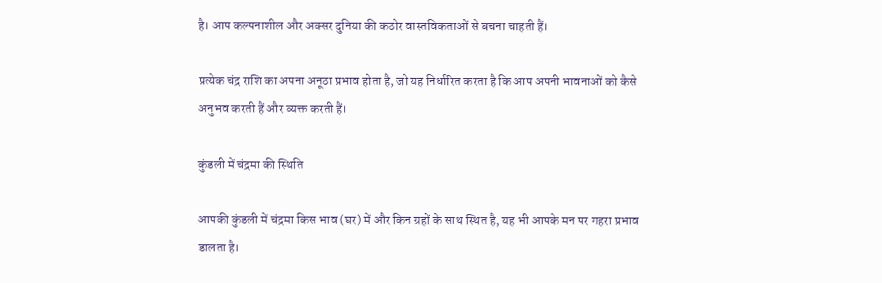है। आप कल्पनाशील और अक्सर दुनिया की कठोर वास्तविकताओं से बचना चाहती हैं।

प्रत्येक चंद्र राशि का अपना अनूठा प्रभाव होता है, जो यह निर्धारित करता है कि आप अपनी भावनाओं को कैसे अनुभव करती हैं और व्यक्त करती हैं।

कुंडली में चंद्रमा की स्थिति

आपकी कुंडली में चंद्रमा किस भाव (घर) में और किन ग्रहों के साथ स्थित है, यह भी आपके मन पर गहरा प्रभाव डालता है।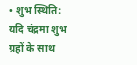• शुभ स्थिति: यदि चंद्रमा शुभ ग्रहों के साथ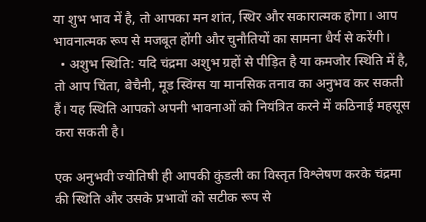या शुभ भाव में है, तो आपका मन शांत, स्थिर और सकारात्मक होगा। आप भावनात्मक रूप से मजबूत होंगी और चुनौतियों का सामना धैर्य से करेंगी।
  • अशुभ स्थिति: यदि चंद्रमा अशुभ ग्रहों से पीड़ित है या कमजोर स्थिति में है, तो आप चिंता, बेचैनी, मूड स्विंग्स या मानसिक तनाव का अनुभव कर सकती हैं। यह स्थिति आपको अपनी भावनाओं को नियंत्रित करने में कठिनाई महसूस करा सकती है।

एक अनुभवी ज्योतिषी ही आपकी कुंडली का विस्तृत विश्लेषण करके चंद्रमा की स्थिति और उसके प्रभावों को सटीक रूप से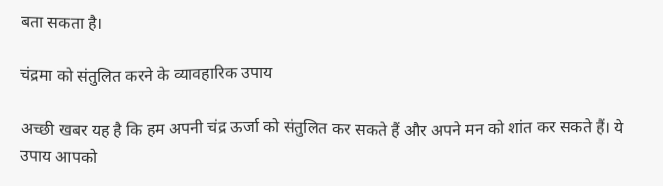बता सकता है।

चंद्रमा को संतुलित करने के व्यावहारिक उपाय

अच्छी खबर यह है कि हम अपनी चंद्र ऊर्जा को संतुलित कर सकते हैं और अपने मन को शांत कर सकते हैं। ये उपाय आपको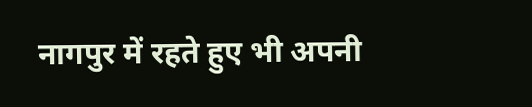नागपुर में रहते हुए भी अपनी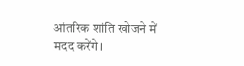आंतरिक शांति खोजने में मदद करेंगे।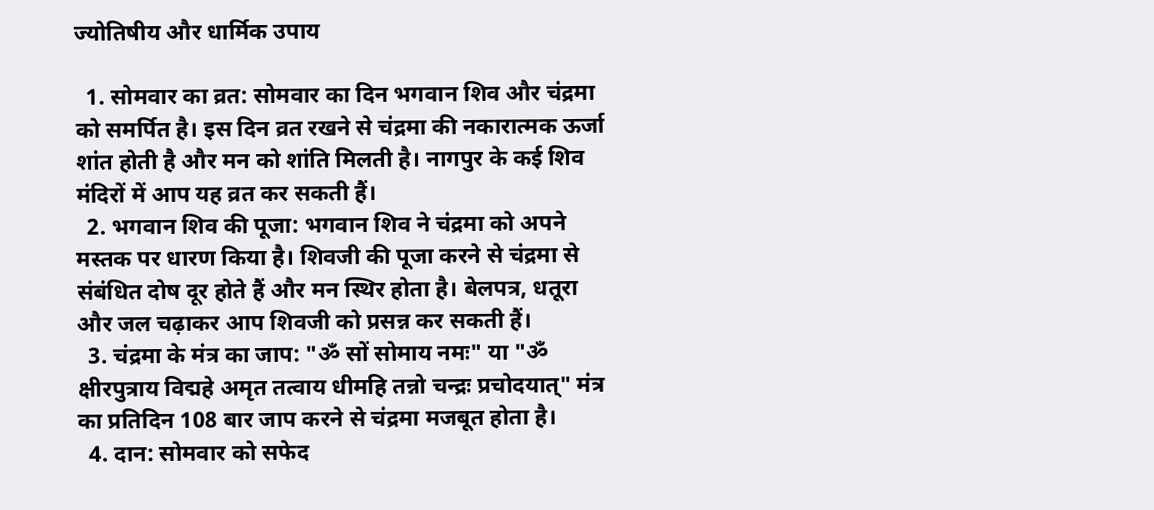ज्योतिषीय और धार्मिक उपाय

  1. सोमवार का व्रत: सोमवार का दिन भगवान शिव और चंद्रमा को समर्पित है। इस दिन व्रत रखने से चंद्रमा की नकारात्मक ऊर्जा शांत होती है और मन को शांति मिलती है। नागपुर के कई शिव मंदिरों में आप यह व्रत कर सकती हैं।
  2. भगवान शिव की पूजा: भगवान शिव ने चंद्रमा को अपने मस्तक पर धारण किया है। शिवजी की पूजा करने से चंद्रमा से संबंधित दोष दूर होते हैं और मन स्थिर होता है। बेलपत्र, धतूरा और जल चढ़ाकर आप शिवजी को प्रसन्न कर सकती हैं।
  3. चंद्रमा के मंत्र का जाप: "ॐ सों सोमाय नमः" या "ॐ क्षीरपुत्राय विद्महे अमृत तत्वाय धीमहि तन्नो चन्द्रः प्रचोदयात्" मंत्र का प्रतिदिन 108 बार जाप करने से चंद्रमा मजबूत होता है।
  4. दान: सोमवार को सफेद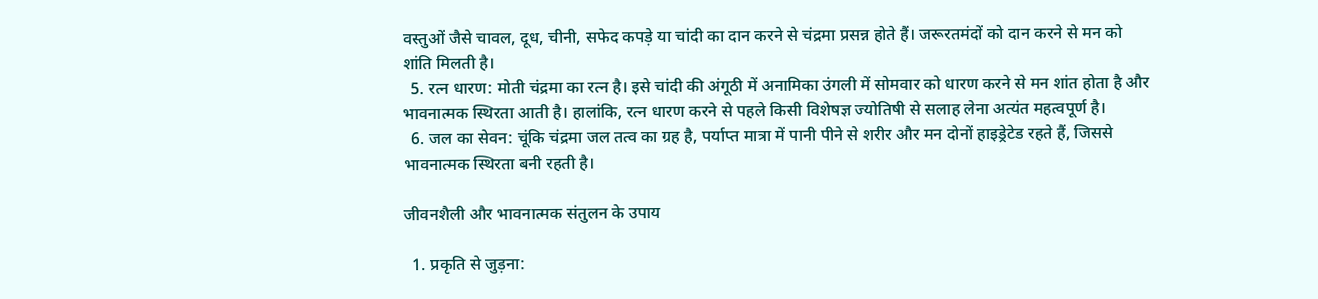वस्तुओं जैसे चावल, दूध, चीनी, सफेद कपड़े या चांदी का दान करने से चंद्रमा प्रसन्न होते हैं। जरूरतमंदों को दान करने से मन को शांति मिलती है।
  5. रत्न धारण: मोती चंद्रमा का रत्न है। इसे चांदी की अंगूठी में अनामिका उंगली में सोमवार को धारण करने से मन शांत होता है और भावनात्मक स्थिरता आती है। हालांकि, रत्न धारण करने से पहले किसी विशेषज्ञ ज्योतिषी से सलाह लेना अत्यंत महत्वपूर्ण है।
  6. जल का सेवन: चूंकि चंद्रमा जल तत्व का ग्रह है, पर्याप्त मात्रा में पानी पीने से शरीर और मन दोनों हाइड्रेटेड रहते हैं, जिससे भावनात्मक स्थिरता बनी रहती है।

जीवनशैली और भावनात्मक संतुलन के उपाय

  1. प्रकृति से जुड़ना: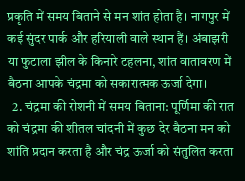प्रकृति में समय बिताने से मन शांत होता है। नागपुर में कई सुंदर पार्क और हरियाली वाले स्थान हैं। अंबाझरी या फुटाला झील के किनारे टहलना, शांत वातावरण में बैठना आपके चंद्रमा को सकारात्मक ऊर्जा देगा।
  2. चंद्रमा की रोशनी में समय बिताना: पूर्णिमा की रात को चंद्रमा की शीतल चांदनी में कुछ देर बैठना मन को शांति प्रदान करता है और चंद्र ऊर्जा को संतुलित करता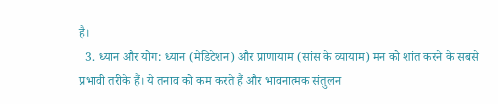है।
  3. ध्यान और योग: ध्यान (मेडिटेशन) और प्राणायाम (सांस के व्यायाम) मन को शांत करने के सबसे प्रभावी तरीके हैं। ये तनाव को कम करते हैं और भावनात्मक संतुलन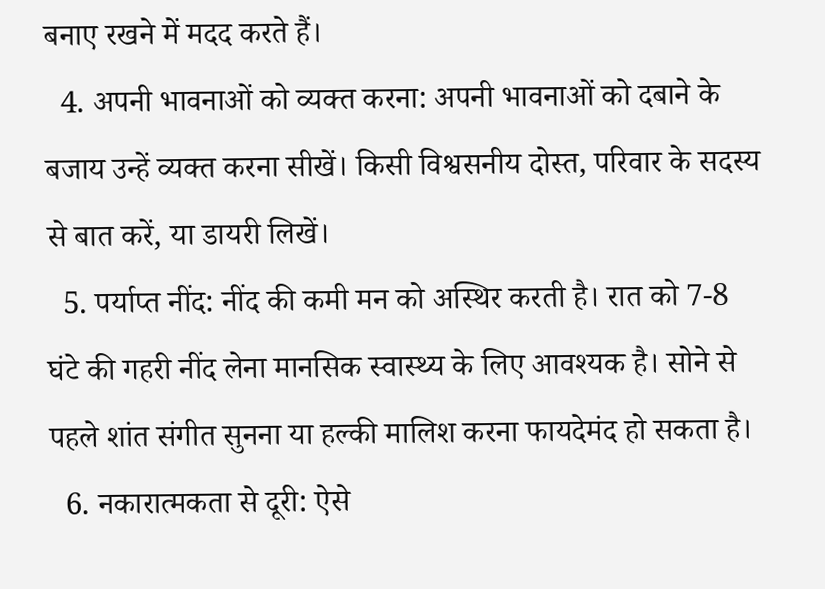बनाए रखने में मदद करते हैं।
  4. अपनी भावनाओं को व्यक्त करना: अपनी भावनाओं को दबाने के बजाय उन्हें व्यक्त करना सीखें। किसी विश्वसनीय दोस्त, परिवार के सदस्य से बात करें, या डायरी लिखें।
  5. पर्याप्त नींद: नींद की कमी मन को अस्थिर करती है। रात को 7-8 घंटे की गहरी नींद लेना मानसिक स्वास्थ्य के लिए आवश्यक है। सोने से पहले शांत संगीत सुनना या हल्की मालिश करना फायदेमंद हो सकता है।
  6. नकारात्मकता से दूरी: ऐसे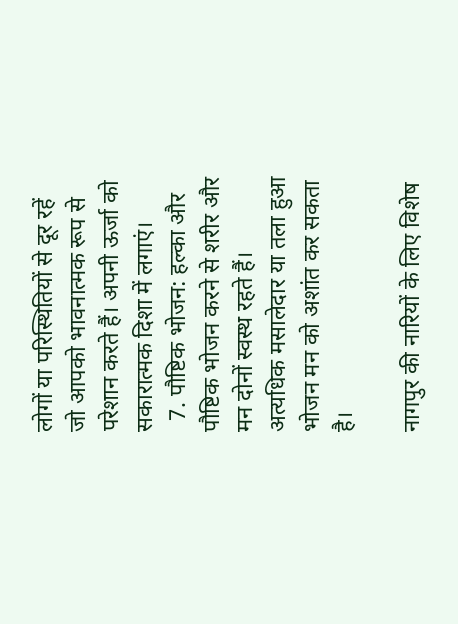लोगों या परिस्थितियों से दूर रहें जो आपको भावनात्मक रूप से परेशान करते हैं। अपनी ऊर्जा को सकारात्मक दिशा में लगाएं।
  7. पौष्टिक भोजन: हल्का और पौष्टिक भोजन करने से शरीर और मन दोनों स्वस्थ रहते हैं। अत्यधिक मसालेदार या तला हुआ भोजन मन को अशांत कर सकता है।

नागपुर की नारियों के लिए विशेष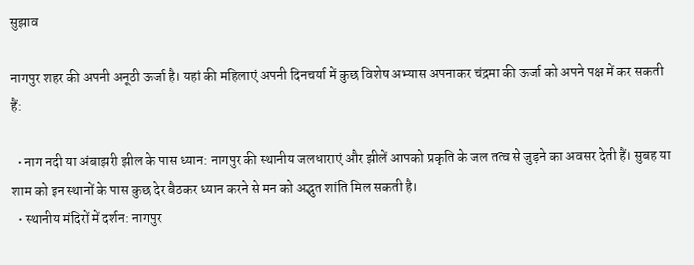सुझाव

नागपुर शहर की अपनी अनूठी ऊर्जा है। यहां की महिलाएं अपनी दिनचर्या में कुछ विशेष अभ्यास अपनाकर चंद्रमा की ऊर्जा को अपने पक्ष में कर सकती हैं:

  • नाग नदी या अंबाझरी झील के पास ध्यान: नागपुर की स्थानीय जलधाराएं और झीलें आपको प्रकृति के जल तत्व से जुड़ने का अवसर देती हैं। सुबह या शाम को इन स्थानों के पास कुछ देर बैठकर ध्यान करने से मन को अद्भुत शांति मिल सकती है।
  • स्थानीय मंदिरों में दर्शन: नागपुर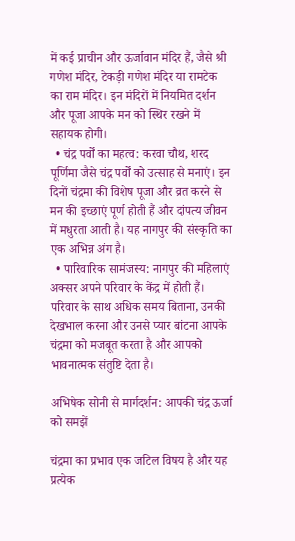में कई प्राचीन और ऊर्जावान मंदिर हैं, जैसे श्री गणेश मंदिर, टेकड़ी गणेश मंदिर या रामटेक का राम मंदिर। इन मंदिरों में नियमित दर्शन और पूजा आपके मन को स्थिर रखने में सहायक होगी।
  • चंद्र पर्वों का महत्व: करवा चौथ, शरद पूर्णिमा जैसे चंद्र पर्वों को उत्साह से मनाएं। इन दिनों चंद्रमा की विशेष पूजा और व्रत करने से मन की इच्छाएं पूर्ण होती हैं और दांपत्य जीवन में मधुरता आती है। यह नागपुर की संस्कृति का एक अभिन्न अंग है।
  • पारिवारिक सामंजस्य: नागपुर की महिलाएं अक्सर अपने परिवार के केंद्र में होती हैं। परिवार के साथ अधिक समय बिताना, उनकी देखभाल करना और उनसे प्यार बांटना आपके चंद्रमा को मजबूत करता है और आपको भावनात्मक संतुष्टि देता है।

अभिषेक सोनी से मार्गदर्शन: आपकी चंद्र ऊर्जा को समझें

चंद्रमा का प्रभाव एक जटिल विषय है और यह प्रत्येक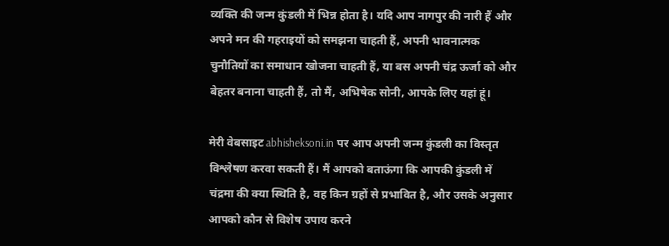व्यक्ति की जन्म कुंडली में भिन्न होता है। यदि आप नागपुर की नारी हैं और अपने मन की गहराइयों को समझना चाहती हैं, अपनी भावनात्मक चुनौतियों का समाधान खोजना चाहती हैं, या बस अपनी चंद्र ऊर्जा को और बेहतर बनाना चाहती हैं, तो मैं, अभिषेक सोनी, आपके लिए यहां हूं।

मेरी वेबसाइट abhisheksoni.in पर आप अपनी जन्म कुंडली का विस्तृत विश्लेषण करवा सकती हैं। मैं आपको बताऊंगा कि आपकी कुंडली में चंद्रमा की क्या स्थिति है, वह किन ग्रहों से प्रभावित है, और उसके अनुसार आपको कौन से विशेष उपाय करने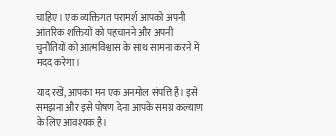चाहिए। एक व्यक्तिगत परामर्श आपको अपनी आंतरिक शक्तियों को पहचानने और अपनी चुनौतियों को आत्मविश्वास के साथ सामना करने में मदद करेगा।

याद रखें, आपका मन एक अनमोल संपत्ति है। इसे समझना और इसे पोषण देना आपके समग्र कल्याण के लिए आवश्यक है।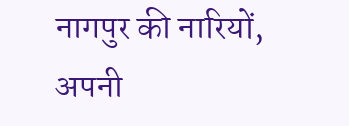नागपुर की नारियों, अपनी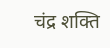चंद्र शक्ति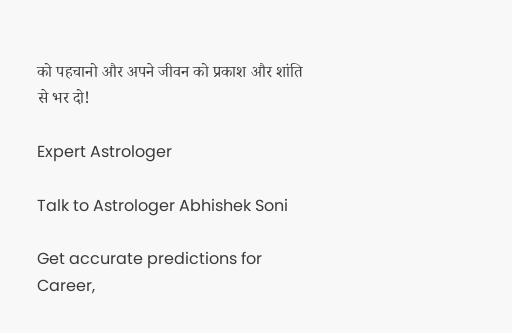को पहचानो और अपने जीवन को प्रकाश और शांति से भर दो!

Expert Astrologer

Talk to Astrologer Abhishek Soni

Get accurate predictions for Career,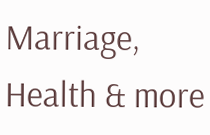Marriage, Health & more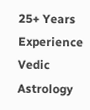25+ Years Experience Vedic Astrology